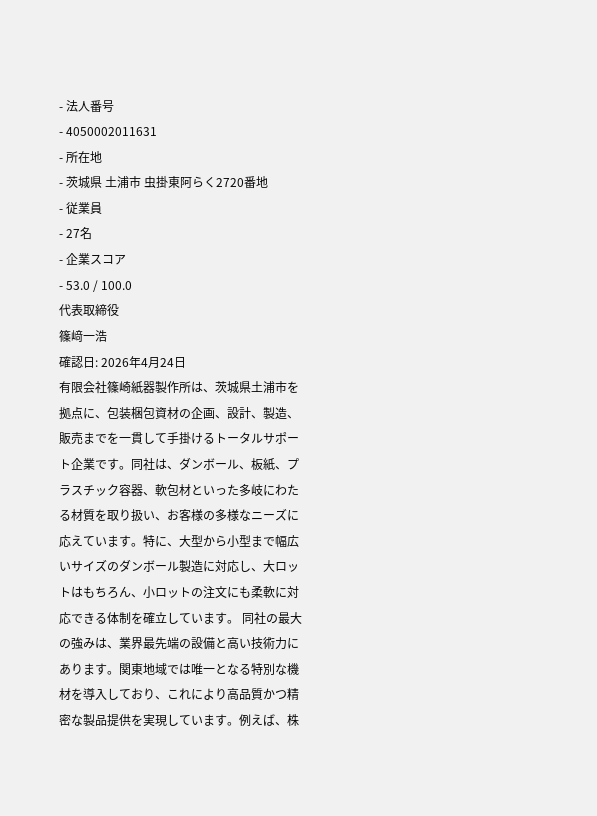- 法人番号
- 4050002011631
- 所在地
- 茨城県 土浦市 虫掛東阿らく2720番地
- 従業員
- 27名
- 企業スコア
- 53.0 / 100.0
代表取締役
篠﨑一浩
確認日: 2026年4月24日
有限会社篠崎紙器製作所は、茨城県土浦市を拠点に、包装梱包資材の企画、設計、製造、販売までを一貫して手掛けるトータルサポート企業です。同社は、ダンボール、板紙、プラスチック容器、軟包材といった多岐にわたる材質を取り扱い、お客様の多様なニーズに応えています。特に、大型から小型まで幅広いサイズのダンボール製造に対応し、大ロットはもちろん、小ロットの注文にも柔軟に対応できる体制を確立しています。 同社の最大の強みは、業界最先端の設備と高い技術力にあります。関東地域では唯一となる特別な機材を導入しており、これにより高品質かつ精密な製品提供を実現しています。例えば、株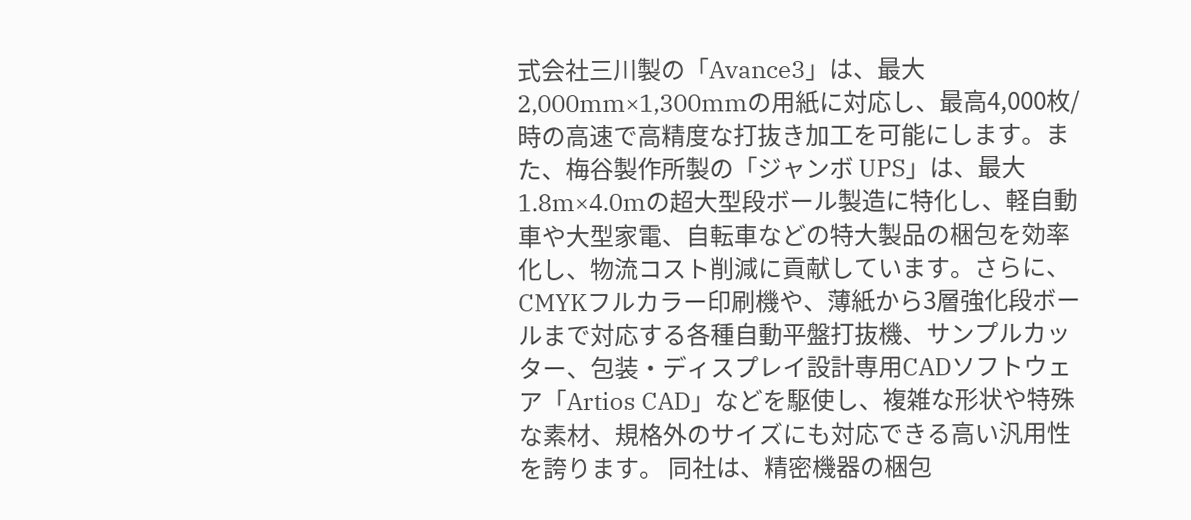式会社三川製の「Avance3」は、最大2,000mm×1,300mmの用紙に対応し、最高4,000枚/時の高速で高精度な打抜き加工を可能にします。また、梅谷製作所製の「ジャンボ UPS」は、最大1.8m×4.0mの超大型段ボール製造に特化し、軽自動車や大型家電、自転車などの特大製品の梱包を効率化し、物流コスト削減に貢献しています。さらに、CMYKフルカラー印刷機や、薄紙から3層強化段ボールまで対応する各種自動平盤打抜機、サンプルカッター、包装・ディスプレイ設計専用CADソフトウェア「Artios CAD」などを駆使し、複雑な形状や特殊な素材、規格外のサイズにも対応できる高い汎用性を誇ります。 同社は、精密機器の梱包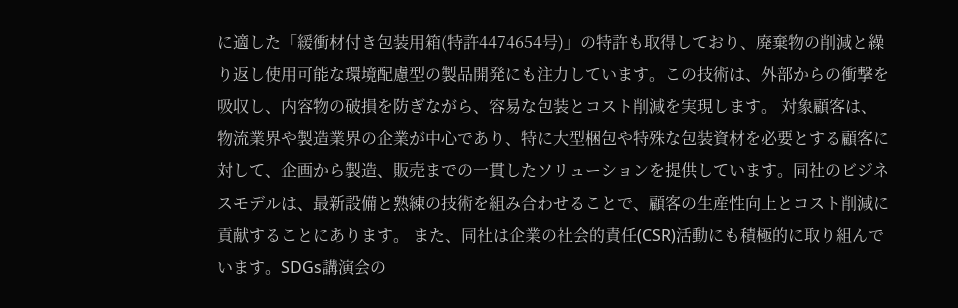に適した「緩衝材付き包装用箱(特許4474654号)」の特許も取得しており、廃棄物の削減と繰り返し使用可能な環境配慮型の製品開発にも注力しています。この技術は、外部からの衝撃を吸収し、内容物の破損を防ぎながら、容易な包装とコスト削減を実現します。 対象顧客は、物流業界や製造業界の企業が中心であり、特に大型梱包や特殊な包装資材を必要とする顧客に対して、企画から製造、販売までの一貫したソリューションを提供しています。同社のビジネスモデルは、最新設備と熟練の技術を組み合わせることで、顧客の生産性向上とコスト削減に貢献することにあります。 また、同社は企業の社会的責任(CSR)活動にも積極的に取り組んでいます。SDGs講演会の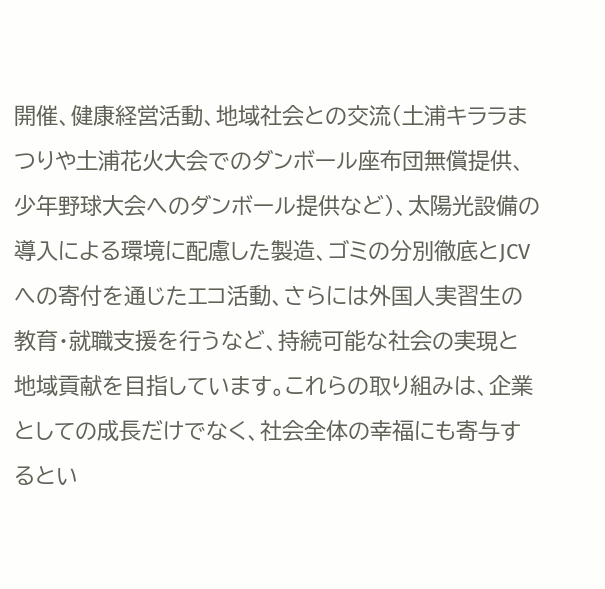開催、健康経営活動、地域社会との交流(土浦キララまつりや土浦花火大会でのダンボール座布団無償提供、少年野球大会へのダンボール提供など)、太陽光設備の導入による環境に配慮した製造、ゴミの分別徹底とJCVへの寄付を通じたエコ活動、さらには外国人実習生の教育・就職支援を行うなど、持続可能な社会の実現と地域貢献を目指しています。これらの取り組みは、企業としての成長だけでなく、社会全体の幸福にも寄与するとい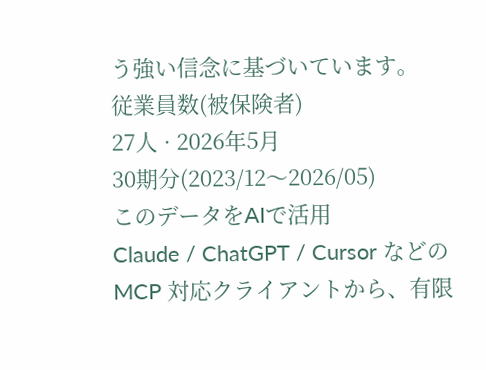う強い信念に基づいています。
従業員数(被保険者)
27人 · 2026年5月
30期分(2023/12〜2026/05)
このデータをAIで活用
Claude / ChatGPT / Cursor などの MCP 対応クライアントから、有限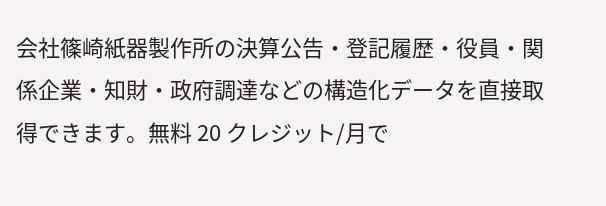会社篠崎紙器製作所の決算公告・登記履歴・役員・関係企業・知財・政府調達などの構造化データを直接取得できます。無料 20 クレジット/月で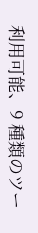利用可能、9 種類のツー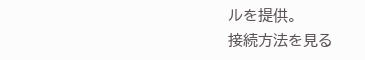ルを提供。
接続方法を見る